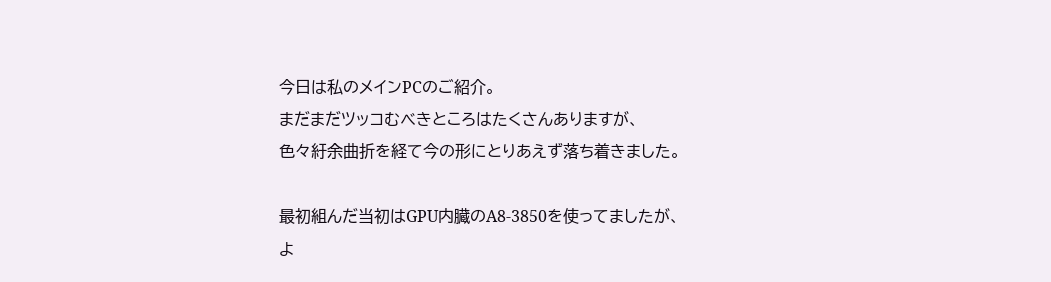今日は私のメインPCのご紹介。
まだまだツッコむべきところはたくさんありますが、
色々紆余曲折を経て今の形にとりあえず落ち着きました。

最初組んだ当初はGPU内臓のA8-3850を使ってましたが、
よ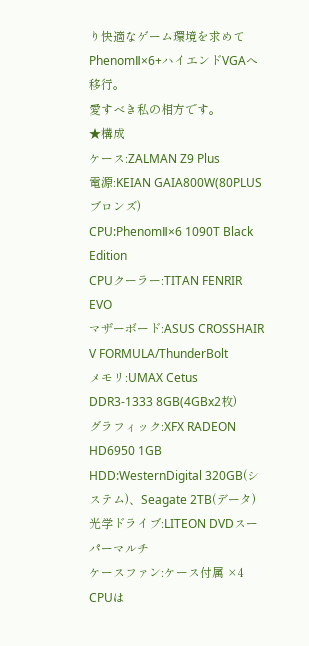り快適なゲーム環境を求めてPhenomⅡ×6+ハイエンドVGAへ移行。
愛すべき私の相方です。
★構成
ケース:ZALMAN Z9 Plus
電源:KEIAN GAIA800W(80PLUS ブロンズ)
CPU:PhenomⅡ×6 1090T Black Edition
CPUクーラー:TITAN FENRIR EVO
マザーボード:ASUS CROSSHAIR V FORMULA/ThunderBolt
メモリ:UMAX Cetus DDR3-1333 8GB(4GBx2枚)
グラフィック:XFX RADEON HD6950 1GB
HDD:WesternDigital 320GB(システム)、Seagate 2TB(データ)
光学ドライブ:LITEON DVDスーパーマルチ
ケースファン:ケース付属 ×4
CPUは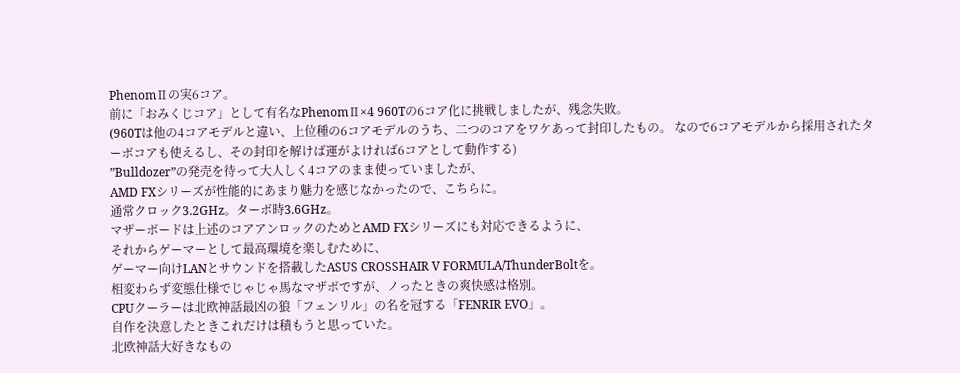PhenomⅡの実6コア。
前に「おみくじコア」として有名なPhenomⅡ×4 960Tの6コア化に挑戦しましたが、残念失敗。
(960Tは他の4コアモデルと違い、上位種の6コアモデルのうち、二つのコアをワケあって封印したもの。 なので6コアモデルから採用されたターボコアも使えるし、その封印を解けば運がよければ6コアとして動作する)
”Bulldozer”の発売を待って大人しく4コアのまま使っていましたが、
AMD FXシリーズが性能的にあまり魅力を感じなかったので、こちらに。
通常クロック3.2GHz。ターボ時3.6GHz。
マザーボードは上述のコアアンロックのためとAMD FXシリーズにも対応できるように、
それからゲーマーとして最高環境を楽しむために、
ゲーマー向けLANとサウンドを搭載したASUS CROSSHAIR V FORMULA/ThunderBoltを。
相変わらず変態仕様でじゃじゃ馬なマザボですが、ノったときの爽快感は格別。
CPUクーラーは北欧神話最凶の狼「フェンリル」の名を冠する「FENRIR EVO」。
自作を決意したときこれだけは積もうと思っていた。
北欧神話大好きなもの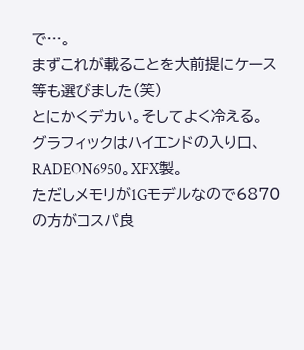で…。
まずこれが載ることを大前提にケース等も選びました(笑)
とにかくデカい。そしてよく冷える。
グラフィックはハイエンドの入り口、RADEON6950。XFX製。
ただしメモリが1Gモデルなので6870の方がコスパ良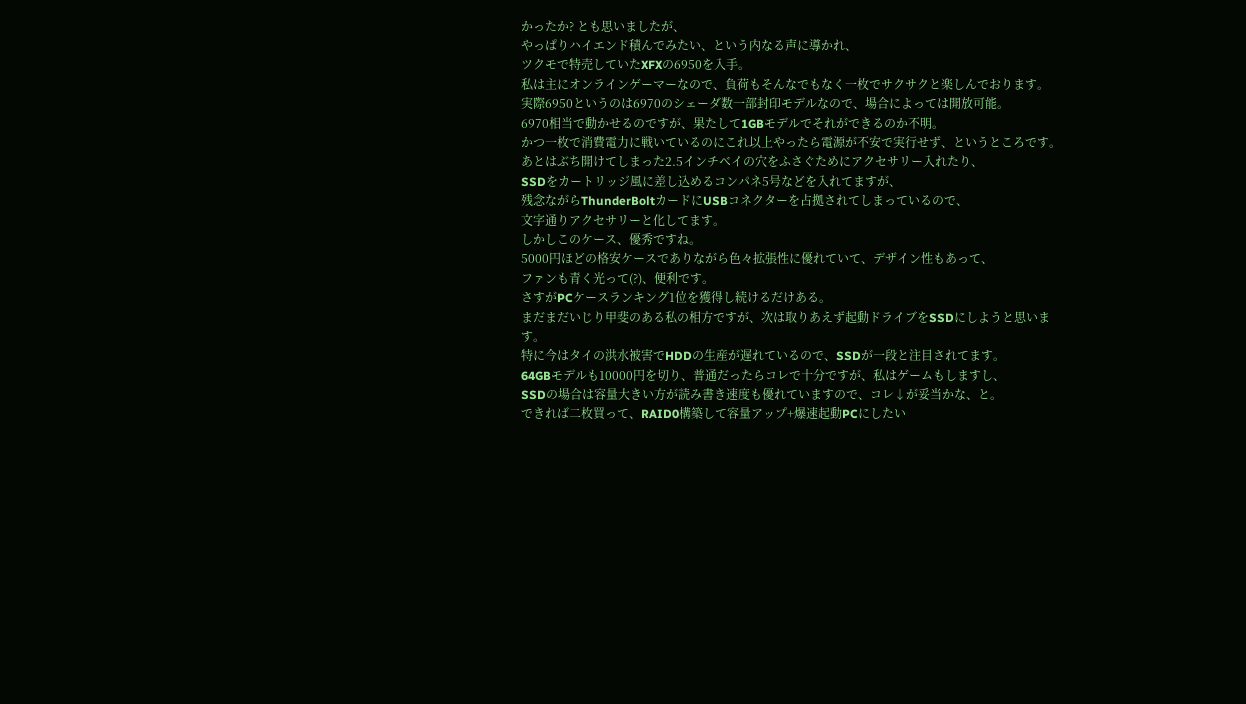かったか? とも思いましたが、
やっぱりハイエンド積んでみたい、という内なる声に導かれ、
ツクモで特売していたXFXの6950を入手。
私は主にオンラインゲーマーなので、負荷もそんなでもなく一枚でサクサクと楽しんでおります。
実際6950というのは6970のシェーダ数一部封印モデルなので、場合によっては開放可能。
6970相当で動かせるのですが、果たして1GBモデルでそれができるのか不明。
かつ一枚で消費電力に戦いているのにこれ以上やったら電源が不安で実行せず、というところです。
あとはぶち開けてしまった2.5インチベイの穴をふさぐためにアクセサリー入れたり、
SSDをカートリッジ風に差し込めるコンパネ5号などを入れてますが、
残念ながらThunderBoltカードにUSBコネクターを占拠されてしまっているので、
文字通りアクセサリーと化してます。
しかしこのケース、優秀ですね。
5000円ほどの格安ケースでありながら色々拡張性に優れていて、デザイン性もあって、
ファンも青く光って(?)、便利です。
さすがPCケースランキング1位を獲得し続けるだけある。
まだまだいじり甲斐のある私の相方ですが、次は取りあえず起動ドライブをSSDにしようと思います。
特に今はタイの洪水被害でHDDの生産が遅れているので、SSDが一段と注目されてます。
64GBモデルも10000円を切り、普通だったらコレで十分ですが、私はゲームもしますし、
SSDの場合は容量大きい方が読み書き速度も優れていますので、コレ↓が妥当かな、と。
できれば二枚買って、RAID0構築して容量アップ+爆速起動PCにしたい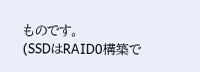ものです。
(SSDはRAID0構築で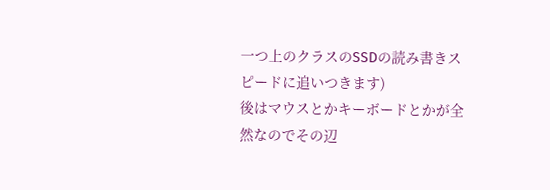一つ上のクラスのSSDの読み書きスピードに追いつきます)
後はマウスとかキーボードとかが全然なのでその辺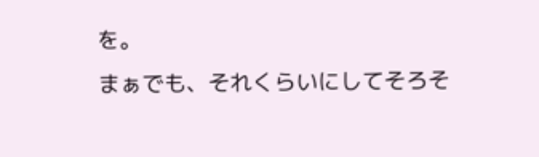を。
まぁでも、それくらいにしてそろそ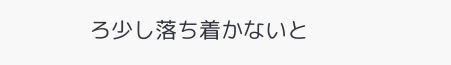ろ少し落ち着かないと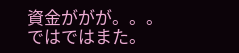資金ががが。。。
ではではまた。